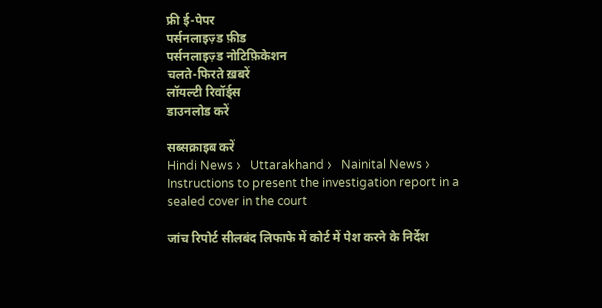फ्री ई-पेपर
पर्सनलाइज़्ड फ़ीड
पर्सनलाइज़्ड नोटिफ़िकेशन
चलते-फिरते ख़बरें
लॉयल्टी रिवॉर्ड्स
डाउनलोड करें

सब्सक्राइब करें
Hindi News ›   Uttarakhand ›   Nainital News ›   Instructions to present the investigation report in a sealed cover in the court

जांच रिपोर्ट सीलबंद लिफाफे में कोर्ट में पेश करने के निर्देश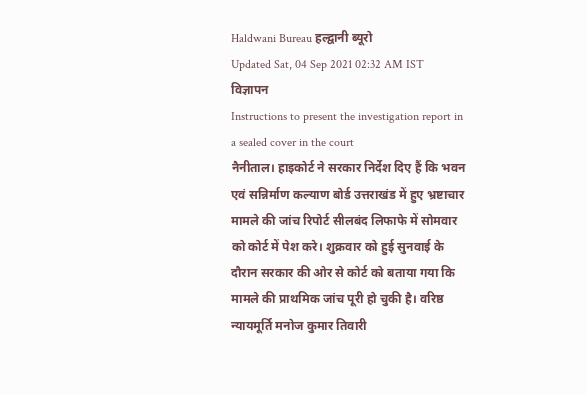Haldwani Bureau हल्द्वानी ब्यूरो
Updated Sat, 04 Sep 2021 02:32 AM IST
विज्ञापन
Instructions to present the investigation report in a sealed cover in the court
नैनीताल। हाइकोर्ट ने सरकार निर्देश दिए हैं कि भवन एवं सन्निर्माण कल्याण बोर्ड उत्तराखंड में हुए भ्रष्टाचार मामले की जांच रिपोर्ट सीलबंद लिफाफे में सोमवार को कोर्ट में पेश करे। शुक्रवार को हुई सुनवाई के दौरान सरकार की ओर से कोर्ट को बताया गया कि मामले की प्राथमिक जांच पूरी हो चुकी है। वरिष्ठ न्यायमूर्ति मनोज कुमार तिवारी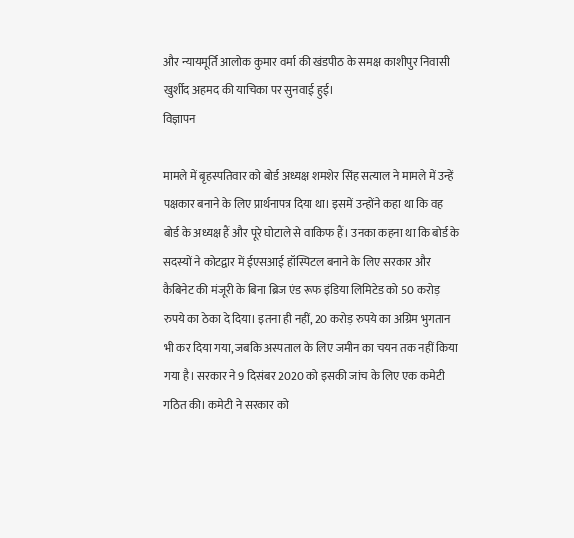और न्यायमूर्ति आलोक कुमार वर्मा की खंडपीठ के समक्ष काशीपुर निवासी खुर्शीद अहमद की याचिका पर सुनवाई हुई।
विज्ञापन

मामले में बृहस्पतिवार को बोर्ड अध्यक्ष शमशेर सिंह सत्याल ने मामले में उन्हें पक्षकार बनाने के लिए प्रार्थनापत्र दिया था। इसमें उन्होंने कहा था कि वह बोर्ड के अध्यक्ष हैं और पूरे घोटाले से वाकिफ हैं। उनका कहना था कि बोर्ड के सदस्यों ने कोटद्वार में ईएसआई हॉस्पिटल बनाने के लिए सरकार और कैबिनेट की मंजूरी के बिना ब्रिज एंड रूफ इंडिया लिमिटेड को 50 करोड़ रुपये का ठेका दे दिया। इतना ही नहीं, 20 करोड़ रुपये का अग्रिम भुगतान भी कर दिया गया, जबकि अस्पताल के लिए जमीन का चयन तक नहीं किया गया है। सरकार ने 9 दिसंबर 2020 को इसकी जांच के लिए एक कमेटी गठित की। कमेटी ने सरकार को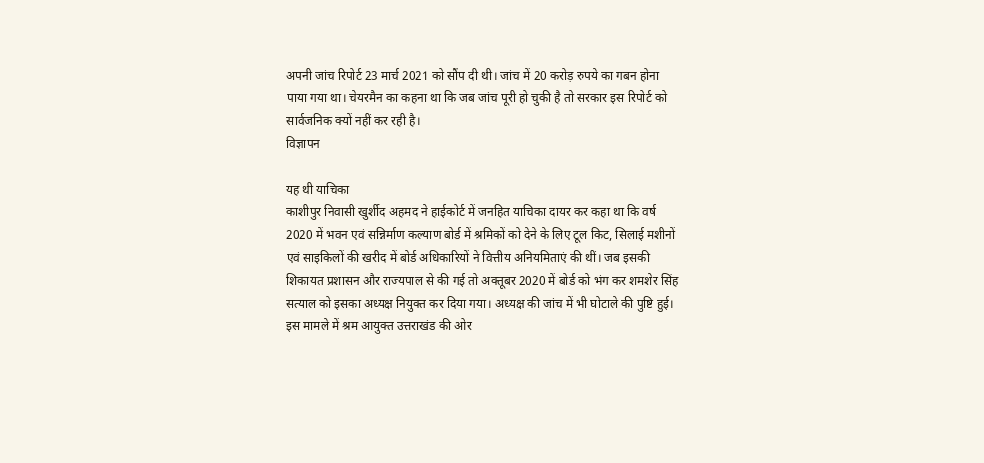अपनी जांच रिपोर्ट 23 मार्च 2021 को सौंप दी थी। जांच में 20 करोड़ रुपये का गबन होना पाया गया था। चेयरमैन का कहना था कि जब जांच पूरी हो चुकी है तो सरकार इस रिपोर्ट को सार्वजनिक क्यों नहीं कर रही है।
विज्ञापन

यह थी याचिका
काशीपुर निवासी खुर्शीद अहमद ने हाईकोर्ट में जनहित याचिका दायर कर कहा था कि वर्ष 2020 में भवन एवं सन्निर्माण कल्याण बोर्ड में श्रमिकों को देने के लिए टूल किट, सिलाई मशीनों एवं साइकिलों की खरीद में बोर्ड अधिकारियों ने वित्तीय अनियमिताएं की थीं। जब इसकी शिकायत प्रशासन और राज्यपाल से की गई तो अक्तूबर 2020 में बोर्ड को भंग कर शमशेर सिंह सत्याल को इसका अध्यक्ष नियुक्त कर दिया गया। अध्यक्ष की जांच में भी घोटाले की पुष्टि हुई। इस मामले में श्रम आयुक्त उत्तराखंड की ओर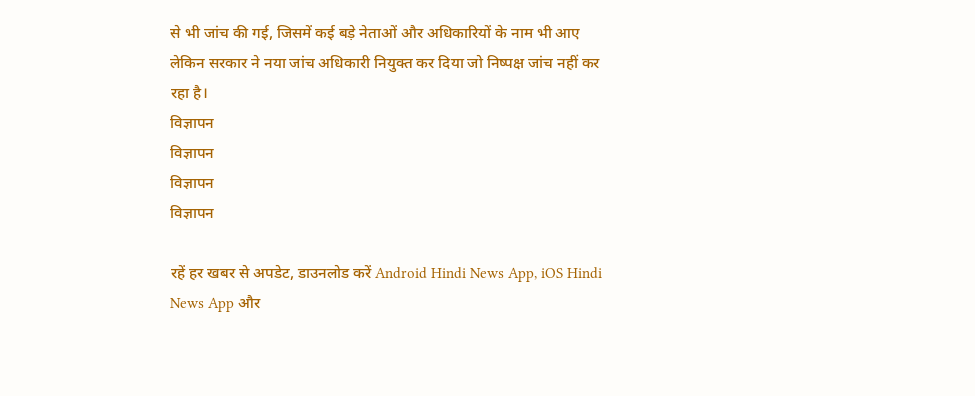से भी जांच की गई, जिसमें कई बड़े नेताओं और अधिकारियों के नाम भी आए लेकिन सरकार ने नया जांच अधिकारी नियुक्त कर दिया जो निष्पक्ष जांच नहीं कर रहा है।
विज्ञापन
विज्ञापन
विज्ञापन
विज्ञापन

रहें हर खबर से अपडेट, डाउनलोड करें Android Hindi News App, iOS Hindi News App और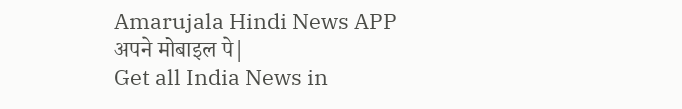Amarujala Hindi News APP अपने मोबाइल पे|
Get all India News in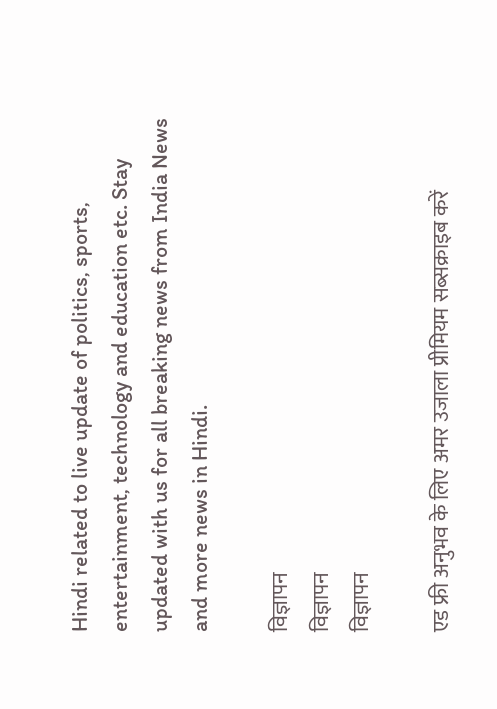Hindi related to live update of politics, sports, entertainment, technology and education etc. Stay updated with us for all breaking news from India News and more news in Hindi.

विज्ञापन
विज्ञापन
विज्ञापन

एड फ्री अनुभव के लिए अमर उजाला प्रीमियम सब्सक्राइब करें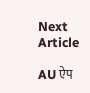Next Article

AU ऐप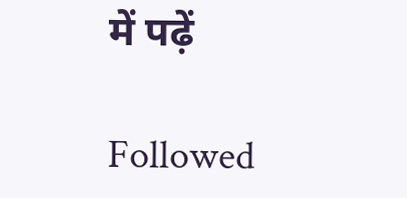में पढ़ें

Followed